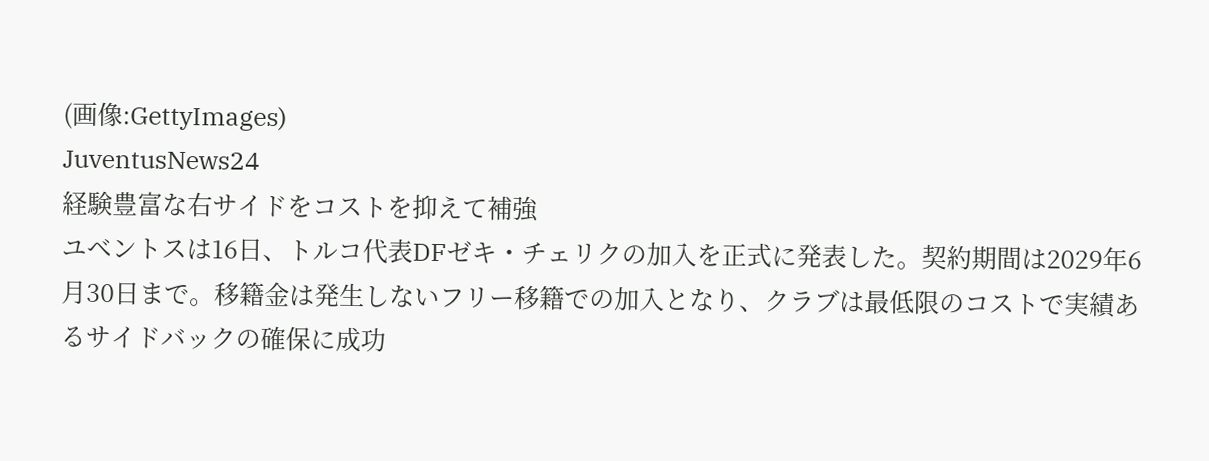(画像:GettyImages)
JuventusNews24
経験豊富な右サイドをコストを抑えて補強
ユベントスは16日、トルコ代表DFゼキ・チェリクの加入を正式に発表した。契約期間は2029年6月30日まで。移籍金は発生しないフリー移籍での加入となり、クラブは最低限のコストで実績あるサイドバックの確保に成功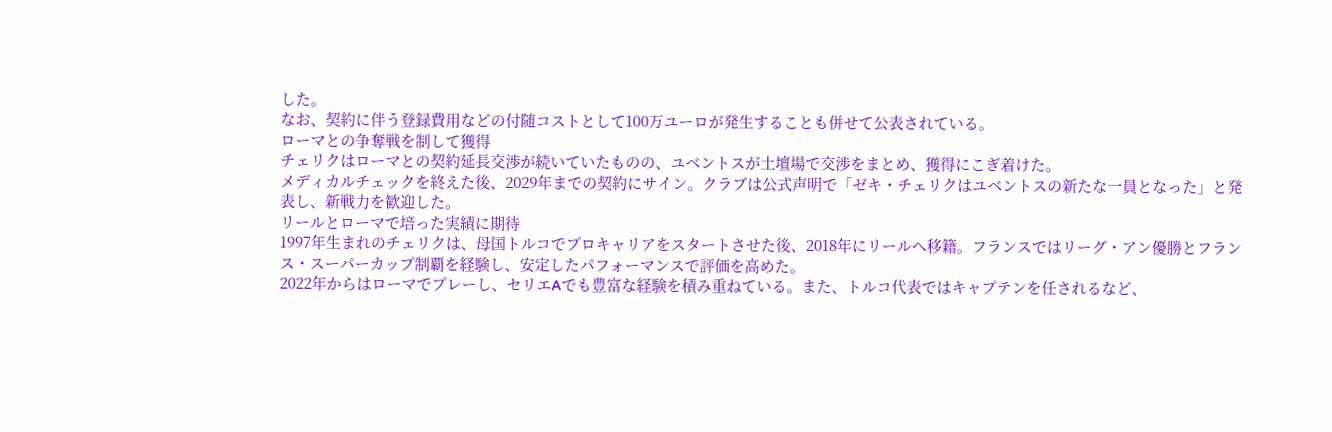した。
なお、契約に伴う登録費用などの付随コストとして100万ユーロが発生することも併せて公表されている。
ローマとの争奪戦を制して獲得
チェリクはローマとの契約延長交渉が続いていたものの、ユベントスが土壇場で交渉をまとめ、獲得にこぎ着けた。
メディカルチェックを終えた後、2029年までの契約にサイン。クラブは公式声明で「ゼキ・チェリクはユベントスの新たな一員となった」と発表し、新戦力を歓迎した。
リールとローマで培った実績に期待
1997年生まれのチェリクは、母国トルコでプロキャリアをスタートさせた後、2018年にリールへ移籍。フランスではリーグ・アン優勝とフランス・スーパーカップ制覇を経験し、安定したパフォーマンスで評価を高めた。
2022年からはローマでプレーし、セリエAでも豊富な経験を積み重ねている。また、トルコ代表ではキャプテンを任されるなど、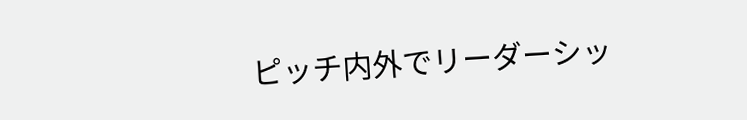ピッチ内外でリーダーシッ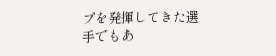プを発揮してきた選手でもあ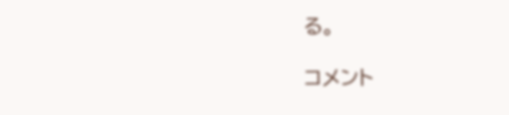る。

コメント